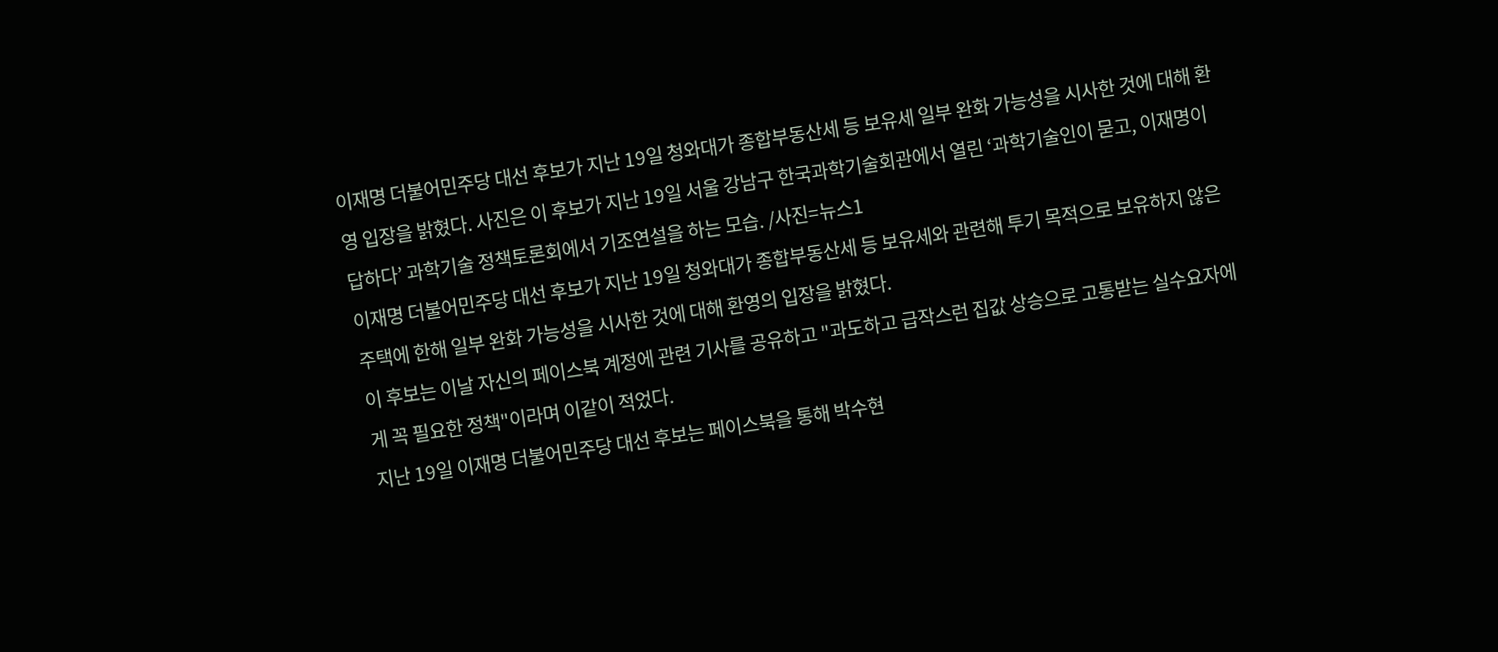이재명 더불어민주당 대선 후보가 지난 19일 청와대가 종합부동산세 등 보유세 일부 완화 가능성을 시사한 것에 대해 환영 입장을 밝혔다. 사진은 이 후보가 지난 19일 서울 강남구 한국과학기술회관에서 열린 ‘과학기술인이 묻고, 이재명이 답하다’ 과학기술 정책토론회에서 기조연설을 하는 모습. /사진=뉴스1
이재명 더불어민주당 대선 후보가 지난 19일 청와대가 종합부동산세 등 보유세와 관련해 투기 목적으로 보유하지 않은 주택에 한해 일부 완화 가능성을 시사한 것에 대해 환영의 입장을 밝혔다.
이 후보는 이날 자신의 페이스북 계정에 관련 기사를 공유하고 "과도하고 급작스런 집값 상승으로 고통받는 실수요자에게 꼭 필요한 정책"이라며 이같이 적었다.
지난 19일 이재명 더불어민주당 대선 후보는 페이스북을 통해 박수현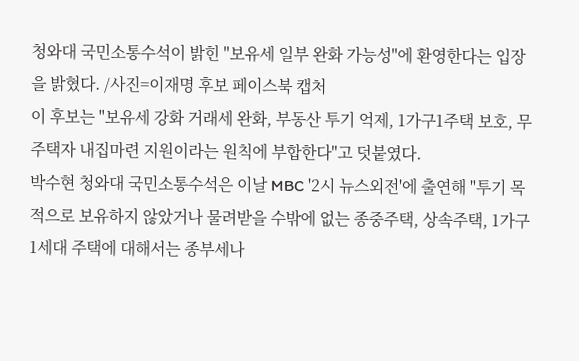청와대 국민소통수석이 밝힌 "보유세 일부 완화 가능성"에 환영한다는 입장을 밝혔다. /사진=이재명 후보 페이스북 캡처
이 후보는 "보유세 강화 거래세 완화, 부동산 투기 억제, 1가구1주택 보호, 무주택자 내집마련 지원이라는 원칙에 부합한다"고 덧붙였다.
박수현 청와대 국민소통수석은 이날 MBC '2시 뉴스외전'에 출연해 "투기 목적으로 보유하지 않았거나 물려받을 수밖에 없는 종중주택, 상속주택, 1가구1세대 주택에 대해서는 종부세나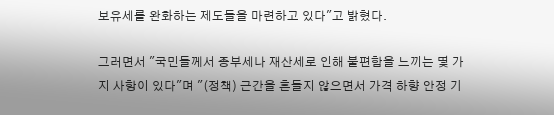보유세를 완화하는 제도들을 마련하고 있다"고 밝혔다.

그러면서 "국민들께서 종부세나 재산세로 인해 불편함을 느끼는 몇 가지 사항이 있다"며 "(정책) 근간을 흔들지 않으면서 가격 하향 안정 기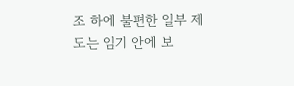조 하에 불편한 일부 제도는 임기 안에 보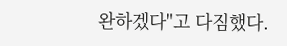완하겠다"고 다짐했다.